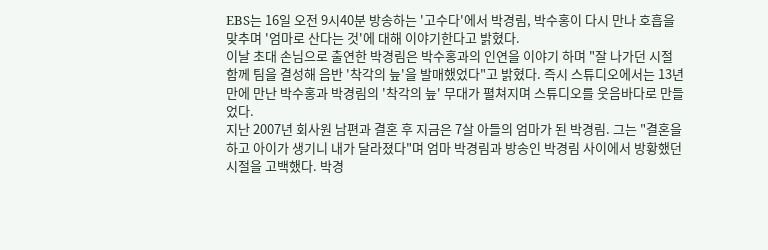EBS는 16일 오전 9시40분 방송하는 '고수다'에서 박경림, 박수홍이 다시 만나 호흡을 맞추며 '엄마로 산다는 것'에 대해 이야기한다고 밝혔다.
이날 초대 손님으로 출연한 박경림은 박수홍과의 인연을 이야기 하며 "잘 나가던 시절 함께 팀을 결성해 음반 '착각의 늪'을 발매했었다"고 밝혔다. 즉시 스튜디오에서는 13년 만에 만난 박수홍과 박경림의 '착각의 늪' 무대가 펼쳐지며 스튜디오를 웃음바다로 만들었다.
지난 2007년 회사원 남편과 결혼 후 지금은 7살 아들의 엄마가 된 박경림. 그는 "결혼을 하고 아이가 생기니 내가 달라졌다"며 엄마 박경림과 방송인 박경림 사이에서 방황했던 시절을 고백했다. 박경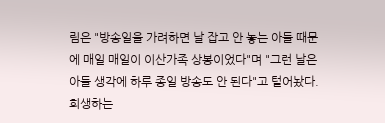림은 "방송일을 가려하면 날 잡고 안 놓는 아들 때문에 매일 매일이 이산가족 상봉이었다"며 "그런 날은 아들 생각에 하루 종일 방송도 안 된다"고 털어놨다.
희생하는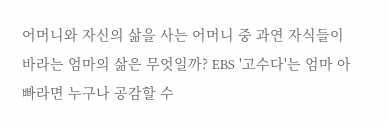어머니와 자신의 삶을 사는 어머니 중 과연 자식들이 바라는 엄마의 삶은 무엇일까? EBS '고수다'는 엄마 아빠라면 누구나 공감할 수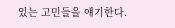있는 고민들을 얘기한다.